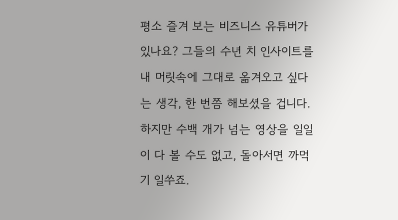평소 즐겨 보는 비즈니스 유튜버가 있나요? 그들의 수년 치 인사이트를 내 머릿속에 그대로 옮겨오고 싶다는 생각, 한 번쯤 해보셨을 겁니다. 하지만 수백 개가 넘는 영상을 일일이 다 볼 수도 없고, 돌아서면 까먹기 일쑤죠.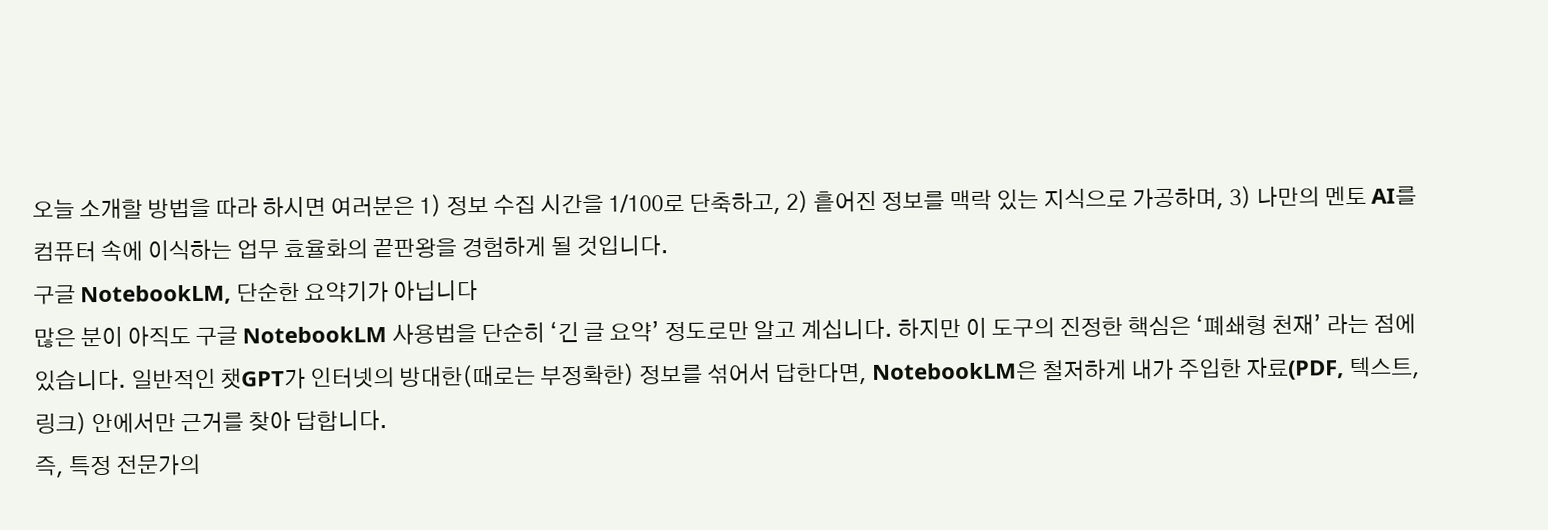오늘 소개할 방법을 따라 하시면 여러분은 1) 정보 수집 시간을 1/100로 단축하고, 2) 흩어진 정보를 맥락 있는 지식으로 가공하며, 3) 나만의 멘토 AI를 컴퓨터 속에 이식하는 업무 효율화의 끝판왕을 경험하게 될 것입니다.
구글 NotebookLM, 단순한 요약기가 아닙니다
많은 분이 아직도 구글 NotebookLM 사용법을 단순히 ‘긴 글 요약’ 정도로만 알고 계십니다. 하지만 이 도구의 진정한 핵심은 ‘폐쇄형 천재’ 라는 점에 있습니다. 일반적인 챗GPT가 인터넷의 방대한(때로는 부정확한) 정보를 섞어서 답한다면, NotebookLM은 철저하게 내가 주입한 자료(PDF, 텍스트, 링크) 안에서만 근거를 찾아 답합니다.
즉, 특정 전문가의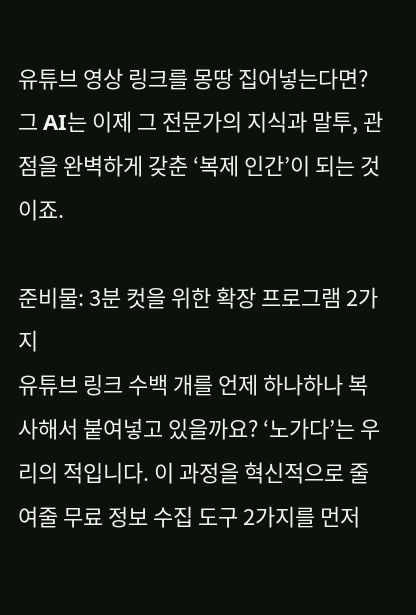유튜브 영상 링크를 몽땅 집어넣는다면? 그 AI는 이제 그 전문가의 지식과 말투, 관점을 완벽하게 갖춘 ‘복제 인간’이 되는 것이죠.

준비물: 3분 컷을 위한 확장 프로그램 2가지
유튜브 링크 수백 개를 언제 하나하나 복사해서 붙여넣고 있을까요? ‘노가다’는 우리의 적입니다. 이 과정을 혁신적으로 줄여줄 무료 정보 수집 도구 2가지를 먼저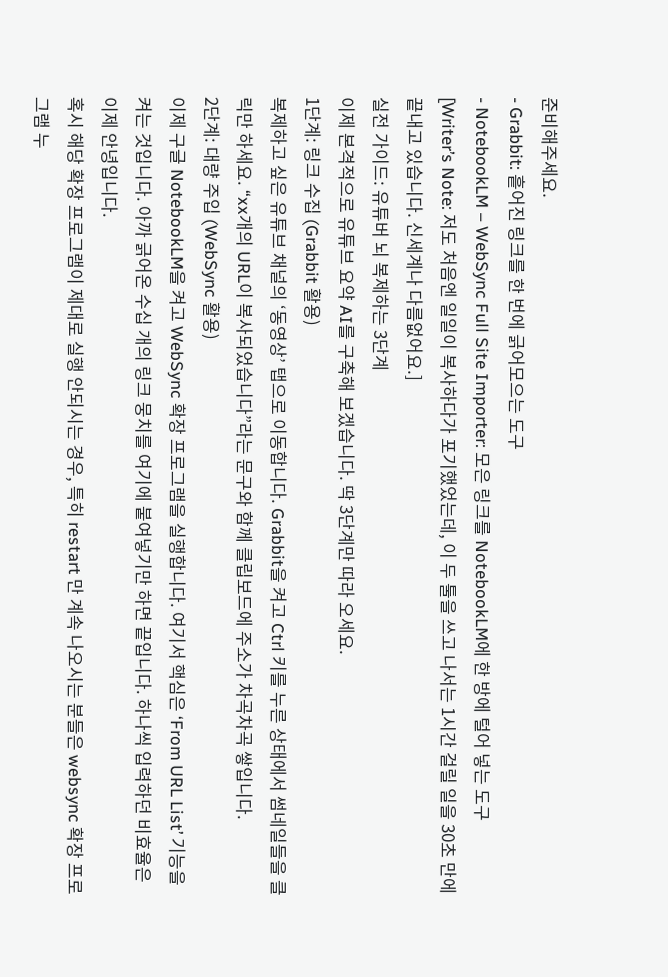준비해주세요.
- Grabbit: 흩어진 링크를 한 번에 긁어모으는 도구
- NotebookLM – WebSync Full Site Importer: 모은 링크를 NotebookLM에 한 방에 털어 넣는 도구
[Writer’s Note: 저도 처음엔 일일이 복사하다가 포기했었는데, 이 두 툴을 쓰고 나서는 1시간 걸릴 일을 30초 만에 끝내고 있습니다. 신세계나 다름없어요.]
실전 가이드: 유튜버 뇌 복제하는 3단계
이제 본격적으로 유튜브 요약 AI를 구축해 보겠습니다. 딱 3단계만 따라 오세요.
1단계: 링크 수집 (Grabbit 활용)
복제하고 싶은 유튜브 채널의 ‘동영상’ 탭으로 이동합니다. Grabbit을 켜고 Ctrl 키를 누른 상태에서 썸네일들을 클릭만 하세요. “xx개의 URL이 복사되었습니다”라는 문구와 함께 클립보드에 주소가 차곡차곡 쌓입니다.
2단계: 대량 주입 (WebSync 활용)
이제 구글 NotebookLM을 켜고 WebSync 확장 프로그램을 실행합니다. 여기서 핵심은 ‘From URL List’ 기능을 켜는 것입니다. 아까 긁어온 수십 개의 링크 뭉치를 여기에 붙여넣기만 하면 끝입니다. 하나씩 입력하던 비효율은 이제 안녕입니다.
혹시 해당 확장 프로그램이 제대로 실행 안되시는 경우, 특히 restart 만 계속 나오시는 분들은 websync 확장 프로그램 누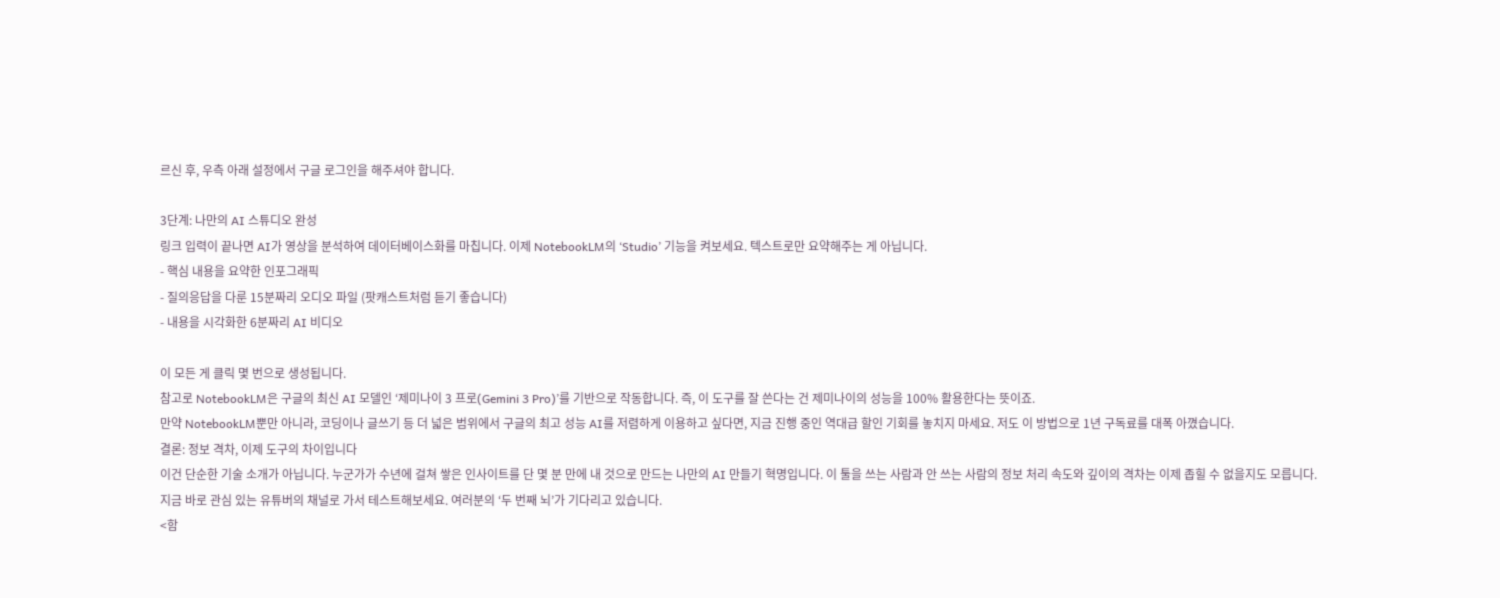르신 후, 우측 아래 설정에서 구글 로그인을 해주셔야 합니다.

3단계: 나만의 AI 스튜디오 완성
링크 입력이 끝나면 AI가 영상을 분석하여 데이터베이스화를 마칩니다. 이제 NotebookLM의 ‘Studio’ 기능을 켜보세요. 텍스트로만 요약해주는 게 아닙니다.
- 핵심 내용을 요약한 인포그래픽
- 질의응답을 다룬 15분짜리 오디오 파일 (팟캐스트처럼 듣기 좋습니다)
- 내용을 시각화한 6분짜리 AI 비디오

이 모든 게 클릭 몇 번으로 생성됩니다.
참고로 NotebookLM은 구글의 최신 AI 모델인 ‘제미나이 3 프로(Gemini 3 Pro)’를 기반으로 작동합니다. 즉, 이 도구를 잘 쓴다는 건 제미나이의 성능을 100% 활용한다는 뜻이죠.
만약 NotebookLM뿐만 아니라, 코딩이나 글쓰기 등 더 넓은 범위에서 구글의 최고 성능 AI를 저렴하게 이용하고 싶다면, 지금 진행 중인 역대급 할인 기회를 놓치지 마세요. 저도 이 방법으로 1년 구독료를 대폭 아꼈습니다.
결론: 정보 격차, 이제 도구의 차이입니다
이건 단순한 기술 소개가 아닙니다. 누군가가 수년에 걸쳐 쌓은 인사이트를 단 몇 분 만에 내 것으로 만드는 나만의 AI 만들기 혁명입니다. 이 툴을 쓰는 사람과 안 쓰는 사람의 정보 처리 속도와 깊이의 격차는 이제 좁힐 수 없을지도 모릅니다.
지금 바로 관심 있는 유튜버의 채널로 가서 테스트해보세요. 여러분의 ‘두 번째 뇌’가 기다리고 있습니다.
<함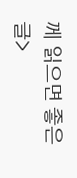께 읽으면 좋은 글>